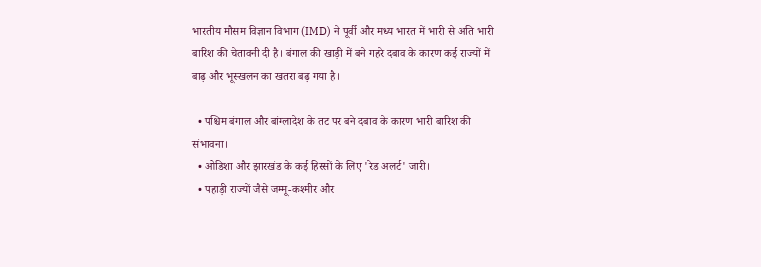भारतीय मौसम विज्ञान विभाग (IMD) ने पूर्वी और मध्य भारत में भारी से अति भारी बारिश की चेतावनी दी है। बंगाल की खाड़ी में बने गहरे दबाव के कारण कई राज्यों में बाढ़ और भूस्खलन का खतरा बढ़ गया है।

  • पश्चिम बंगाल और बांग्लादेश के तट पर बने दबाव के कारण भारी बारिश की संभावना।
  • ओडिशा और झारखंड के कई हिस्सों के लिए 'रेड अलर्ट' जारी।
  • पहाड़ी राज्यों जैसे जम्मू-कश्मीर और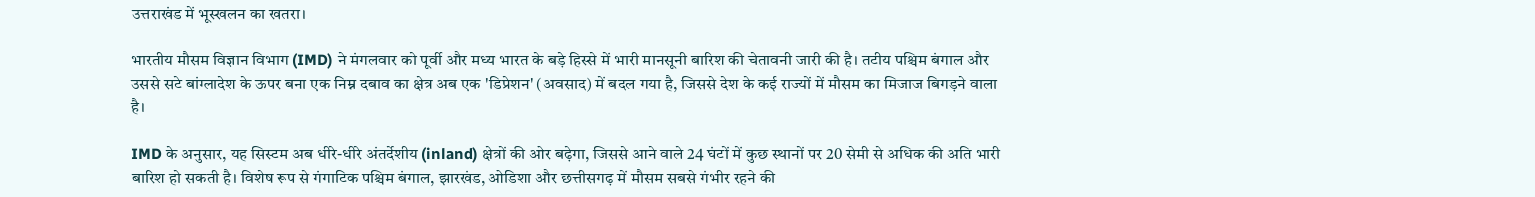उत्तराखंड में भूस्खलन का खतरा।

भारतीय मौसम विज्ञान विभाग (IMD) ने मंगलवार को पूर्वी और मध्य भारत के बड़े हिस्से में भारी मानसूनी बारिश की चेतावनी जारी की है। तटीय पश्चिम बंगाल और उससे सटे बांग्लादेश के ऊपर बना एक निम्न दबाव का क्षेत्र अब एक 'डिप्रेशन' (अवसाद) में बदल गया है, जिससे देश के कई राज्यों में मौसम का मिजाज बिगड़ने वाला है।

IMD के अनुसार, यह सिस्टम अब धीरे-धीरे अंतर्देशीय (inland) क्षेत्रों की ओर बढ़ेगा, जिससे आने वाले 24 घंटों में कुछ स्थानों पर 20 सेमी से अधिक की अति भारी बारिश हो सकती है। विशेष रूप से गंगाटिक पश्चिम बंगाल, झारखंड, ओडिशा और छत्तीसगढ़ में मौसम सबसे गंभीर रहने की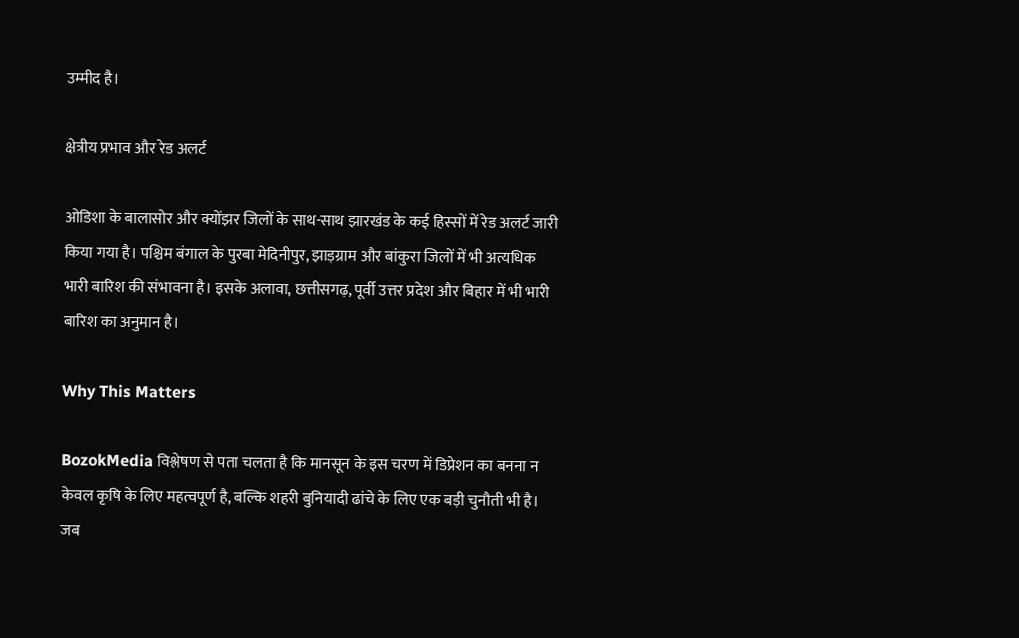उम्मीद है।

क्षेत्रीय प्रभाव और रेड अलर्ट

ओडिशा के बालासोर और क्योंझर जिलों के साथ-साथ झारखंड के कई हिस्सों में रेड अलर्ट जारी किया गया है। पश्चिम बंगाल के पुरबा मेदिनीपुर, झाड़ग्राम और बांकुरा जिलों में भी अत्यधिक भारी बारिश की संभावना है। इसके अलावा, छत्तीसगढ़, पूर्वी उत्तर प्रदेश और बिहार में भी भारी बारिश का अनुमान है।

Why This Matters

BozokMedia विश्लेषण से पता चलता है कि मानसून के इस चरण में डिप्रेशन का बनना न केवल कृषि के लिए महत्वपूर्ण है, बल्कि शहरी बुनियादी ढांचे के लिए एक बड़ी चुनौती भी है। जब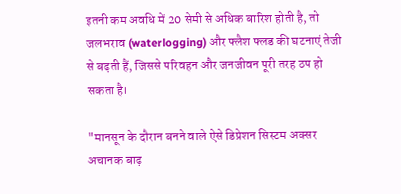इतनी कम अवधि में 20 सेमी से अधिक बारिश होती है, तो जलभराव (waterlogging) और फ्लैश फ्लड की घटनाएं तेजी से बढ़ती हैं, जिससे परिवहन और जनजीवन पूरी तरह ठप हो सकता है।

"मानसून के दौरान बनने वाले ऐसे डिप्रेशन सिस्टम अक्सर अचानक बाढ़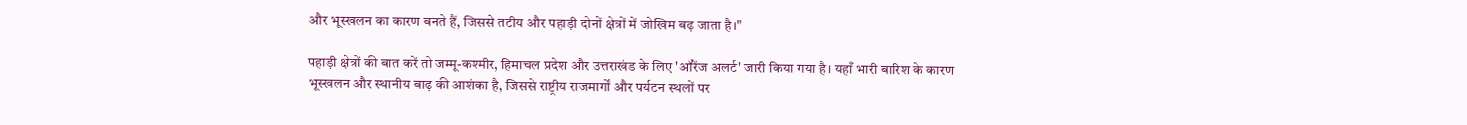और भूस्खलन का कारण बनते हैं, जिससे तटीय और पहाड़ी दोनों क्षेत्रों में जोखिम बढ़ जाता है।"

पहाड़ी क्षेत्रों की बात करें तो जम्मू-कश्मीर, हिमाचल प्रदेश और उत्तराखंड के लिए 'ऑरेंज अलर्ट' जारी किया गया है। यहाँ भारी बारिश के कारण भूस्खलन और स्थानीय बाढ़ की आशंका है, जिससे राष्ट्रीय राजमार्गों और पर्यटन स्थलों पर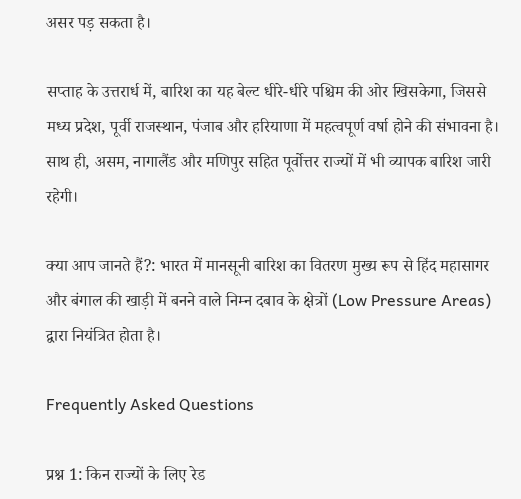असर पड़ सकता है।

सप्ताह के उत्तरार्ध में, बारिश का यह बेल्ट धीरे-धीरे पश्चिम की ओर खिसकेगा, जिससे मध्य प्रदेश, पूर्वी राजस्थान, पंजाब और हरियाणा में महत्वपूर्ण वर्षा होने की संभावना है। साथ ही, असम, नागालैंड और मणिपुर सहित पूर्वोत्तर राज्यों में भी व्यापक बारिश जारी रहेगी।

क्या आप जानते हैं?: भारत में मानसूनी बारिश का वितरण मुख्य रूप से हिंद महासागर और बंगाल की खाड़ी में बनने वाले निम्न दबाव के क्षेत्रों (Low Pressure Areas) द्वारा नियंत्रित होता है।

Frequently Asked Questions

प्रश्न 1: किन राज्यों के लिए रेड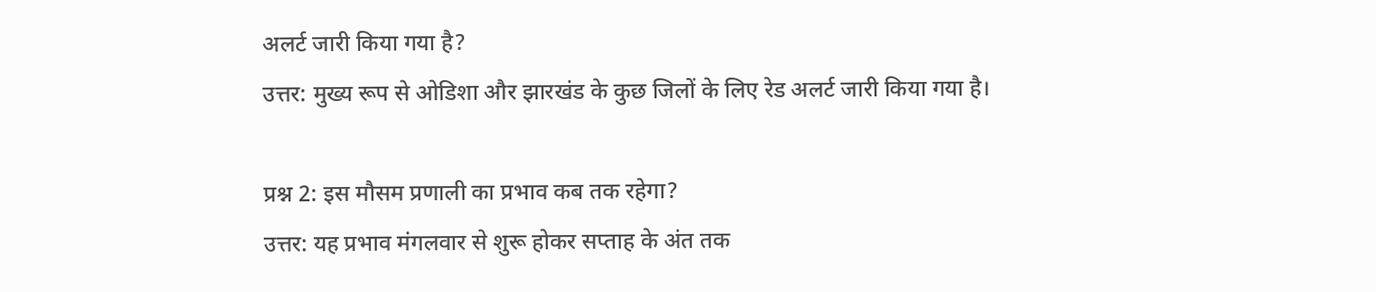अलर्ट जारी किया गया है?
उत्तर: मुख्य रूप से ओडिशा और झारखंड के कुछ जिलों के लिए रेड अलर्ट जारी किया गया है।

प्रश्न 2: इस मौसम प्रणाली का प्रभाव कब तक रहेगा?
उत्तर: यह प्रभाव मंगलवार से शुरू होकर सप्ताह के अंत तक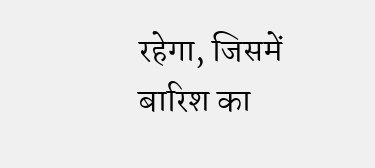रहेगा, जिसमें बारिश का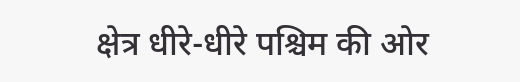क्षेत्र धीरे-धीरे पश्चिम की ओर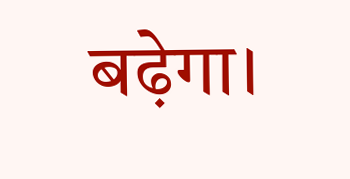बढ़ेगा।